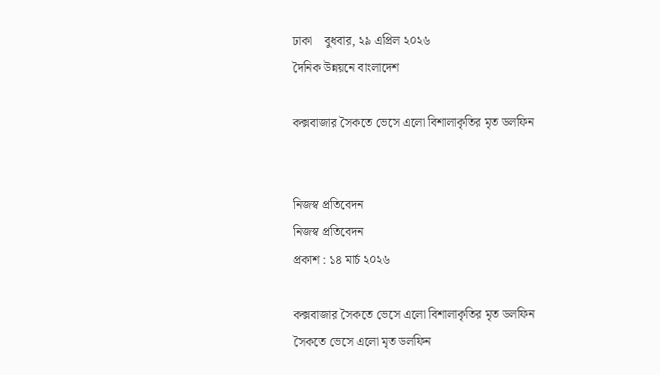ঢাকা    বুধবার, ২৯ এপ্রিল ২০২৬
দৈনিক উন্নয়নে বাংলাদেশ

কক্সবাজার সৈকতে ভেসে এলো বিশালাকৃতির মৃত ডলফিন


নিজস্ব প্রতিবেদন
নিজস্ব প্রতিবেদন
প্রকাশ : ১৪ মার্চ ২০২৬

কক্সবাজার সৈকতে ভেসে এলো বিশালাকৃতির মৃত ডলফিন
সৈকতে ভেসে এলো মৃত ডলফিন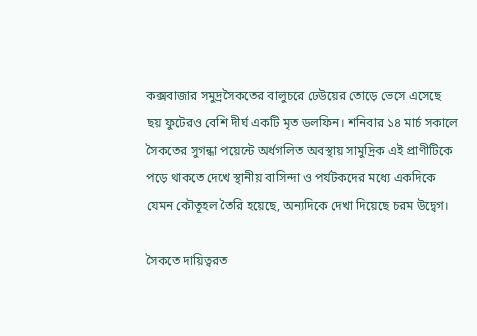কক্সবাজার সমুদ্রসৈকতের বালুচরে ঢেউয়ের তোড়ে ভেসে এসেছে ছয় ফুটেরও বেশি দীর্ঘ একটি মৃত ডলফিন। শনিবার ১৪ মার্চ সকালে সৈকতের সুগন্ধা পয়েন্টে অর্ধগলিত অবস্থায় সামুদ্রিক এই প্রাণীটিকে পড়ে থাকতে দেখে স্থানীয় বাসিন্দা ও পর্যটকদের মধ্যে একদিকে যেমন কৌতূহল তৈরি হয়েছে, অন্যদিকে দেখা দিয়েছে চরম উদ্বেগ।

সৈকতে দায়িত্বরত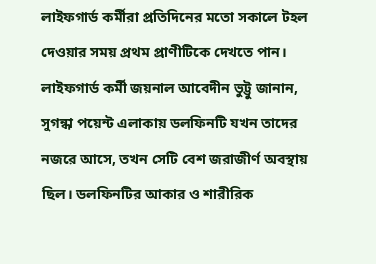লাইফগার্ড কর্মীরা প্রতিদিনের মতো সকালে টহল দেওয়ার সময় প্রথম প্রাণীটিকে দেখতে পান। লাইফগার্ড কর্মী জয়নাল আবেদীন ভুট্টু জানান, সুগন্ধা পয়েন্ট এলাকায় ডলফিনটি যখন তাদের নজরে আসে, তখন সেটি বেশ জরাজীর্ণ অবস্থায় ছিল। ডলফিনটির আকার ও শারীরিক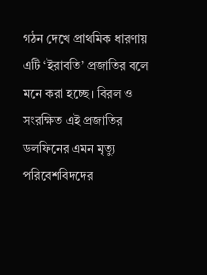গঠন দেখে প্রাথমিক ধারণায় এটি ‘ইরাবতি’ প্রজাতির বলে মনে করা হচ্ছে। বিরল ও সংরক্ষিত এই প্রজাতির ডলফিনের এমন মৃত্যু পরিবেশবিদদের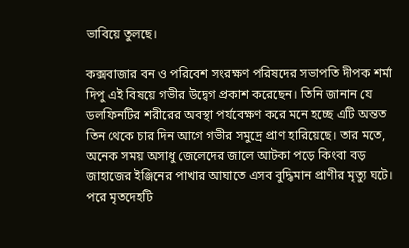ভাবিয়ে তুলছে।

কক্সবাজার বন ও পরিবেশ সংরক্ষণ পরিষদের সভাপতি দীপক শর্মা দিপু এই বিষয়ে গভীর উদ্বেগ প্রকাশ করেছেন। তিনি জানান যে ডলফিনটির শরীরের অবস্থা পর্যবেক্ষণ করে মনে হচ্ছে এটি অন্তত তিন থেকে চার দিন আগে গভীর সমুদ্রে প্রাণ হারিয়েছে। তার মতে, অনেক সময় অসাধু জেলেদের জালে আটকা পড়ে কিংবা বড় জাহাজের ইঞ্জিনের পাখার আঘাতে এসব বুদ্ধিমান প্রাণীর মৃত্যু ঘটে। পরে মৃতদেহটি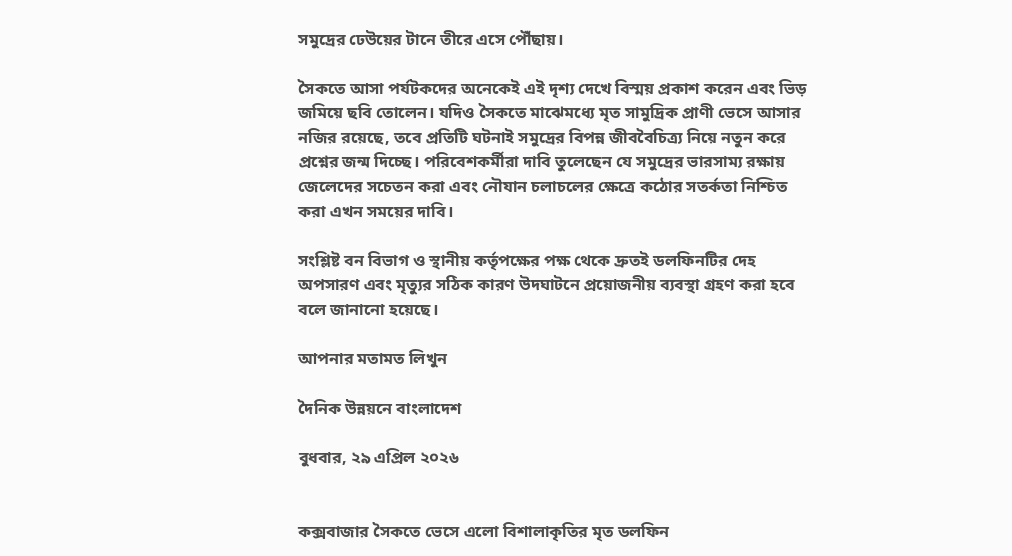সমুদ্রের ঢেউয়ের টানে তীরে এসে পৌঁছায়।

সৈকতে আসা পর্যটকদের অনেকেই এই দৃশ্য দেখে বিস্ময় প্রকাশ করেন এবং ভিড় জমিয়ে ছবি তোলেন। যদিও সৈকতে মাঝেমধ্যে মৃত সামুদ্রিক প্রাণী ভেসে আসার নজির রয়েছে, তবে প্রতিটি ঘটনাই সমুদ্রের বিপন্ন জীববৈচিত্র্য নিয়ে নতুন করে প্রশ্নের জন্ম দিচ্ছে। পরিবেশকর্মীরা দাবি তুলেছেন যে সমুদ্রের ভারসাম্য রক্ষায় জেলেদের সচেতন করা এবং নৌযান চলাচলের ক্ষেত্রে কঠোর সতর্কতা নিশ্চিত করা এখন সময়ের দাবি।

সংশ্লিষ্ট বন বিভাগ ও স্থানীয় কর্তৃপক্ষের পক্ষ থেকে দ্রুতই ডলফিনটির দেহ অপসারণ এবং মৃত্যুর সঠিক কারণ উদঘাটনে প্রয়োজনীয় ব্যবস্থা গ্রহণ করা হবে বলে জানানো হয়েছে।

আপনার মতামত লিখুন

দৈনিক উন্নয়নে বাংলাদেশ

বুধবার, ২৯ এপ্রিল ২০২৬


কক্সবাজার সৈকতে ভেসে এলো বিশালাকৃতির মৃত ডলফিন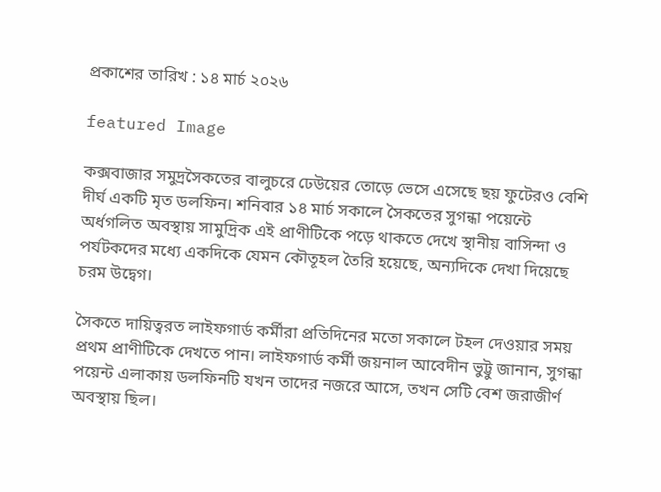প্রকাশের তারিখ : ১৪ মার্চ ২০২৬

featured Image

কক্সবাজার সমুদ্রসৈকতের বালুচরে ঢেউয়ের তোড়ে ভেসে এসেছে ছয় ফুটেরও বেশি দীর্ঘ একটি মৃত ডলফিন। শনিবার ১৪ মার্চ সকালে সৈকতের সুগন্ধা পয়েন্টে অর্ধগলিত অবস্থায় সামুদ্রিক এই প্রাণীটিকে পড়ে থাকতে দেখে স্থানীয় বাসিন্দা ও পর্যটকদের মধ্যে একদিকে যেমন কৌতূহল তৈরি হয়েছে, অন্যদিকে দেখা দিয়েছে চরম উদ্বেগ।

সৈকতে দায়িত্বরত লাইফগার্ড কর্মীরা প্রতিদিনের মতো সকালে টহল দেওয়ার সময় প্রথম প্রাণীটিকে দেখতে পান। লাইফগার্ড কর্মী জয়নাল আবেদীন ভুট্টু জানান, সুগন্ধা পয়েন্ট এলাকায় ডলফিনটি যখন তাদের নজরে আসে, তখন সেটি বেশ জরাজীর্ণ অবস্থায় ছিল।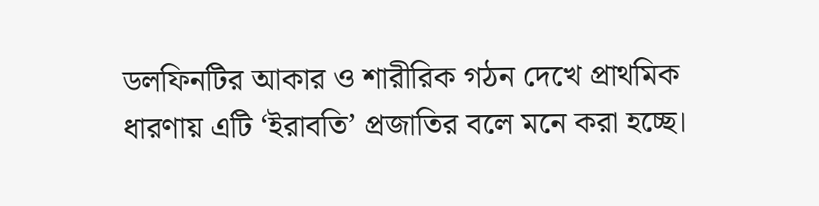ডলফিনটির আকার ও শারীরিক গঠন দেখে প্রাথমিক ধারণায় এটি ‘ইরাবতি’ প্রজাতির বলে মনে করা হচ্ছে।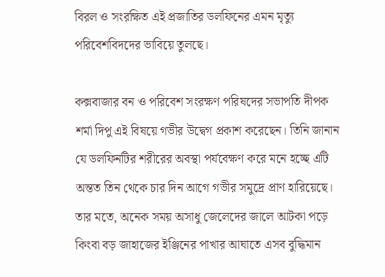বিরল ও সংরক্ষিত এই প্রজাতির ডলফিনের এমন মৃত্যু পরিবেশবিদদের ভাবিয়ে তুলছে।

কক্সবাজার বন ও পরিবেশ সংরক্ষণ পরিষদের সভাপতি দীপক শর্মা দিপু এই বিষয়ে গভীর উদ্বেগ প্রকাশ করেছেন। তিনি জানান যে ডলফিনটির শরীরের অবস্থা পর্যবেক্ষণ করে মনে হচ্ছে এটি অন্তত তিন থেকে চার দিন আগে গভীর সমুদ্রে প্রাণ হারিয়েছে। তার মতে, অনেক সময় অসাধু জেলেদের জালে আটকা পড়ে কিংবা বড় জাহাজের ইঞ্জিনের পাখার আঘাতে এসব বুদ্ধিমান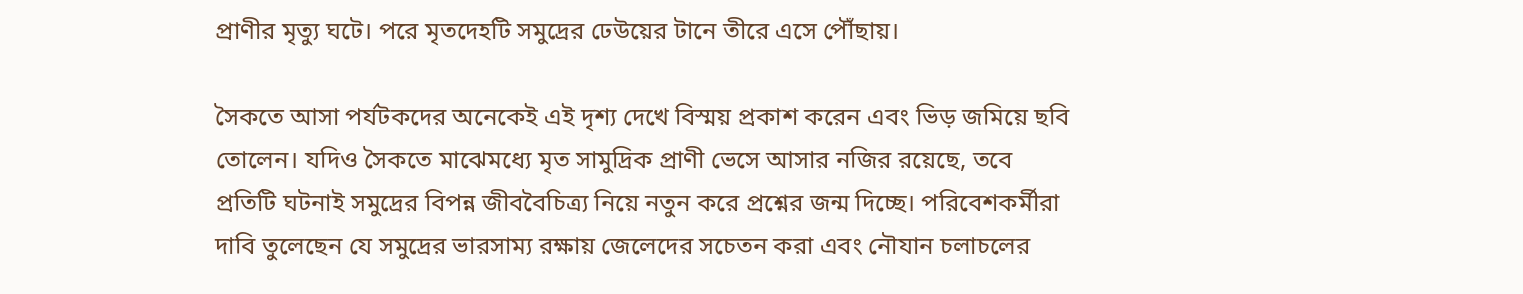প্রাণীর মৃত্যু ঘটে। পরে মৃতদেহটি সমুদ্রের ঢেউয়ের টানে তীরে এসে পৌঁছায়।

সৈকতে আসা পর্যটকদের অনেকেই এই দৃশ্য দেখে বিস্ময় প্রকাশ করেন এবং ভিড় জমিয়ে ছবি তোলেন। যদিও সৈকতে মাঝেমধ্যে মৃত সামুদ্রিক প্রাণী ভেসে আসার নজির রয়েছে, তবে প্রতিটি ঘটনাই সমুদ্রের বিপন্ন জীববৈচিত্র্য নিয়ে নতুন করে প্রশ্নের জন্ম দিচ্ছে। পরিবেশকর্মীরা দাবি তুলেছেন যে সমুদ্রের ভারসাম্য রক্ষায় জেলেদের সচেতন করা এবং নৌযান চলাচলের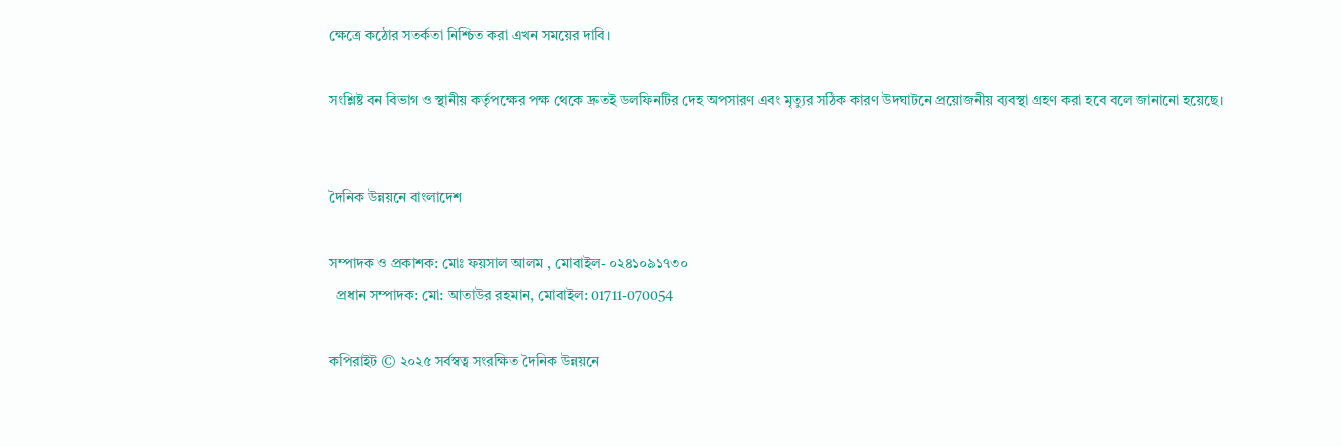ক্ষেত্রে কঠোর সতর্কতা নিশ্চিত করা এখন সময়ের দাবি।

সংশ্লিষ্ট বন বিভাগ ও স্থানীয় কর্তৃপক্ষের পক্ষ থেকে দ্রুতই ডলফিনটির দেহ অপসারণ এবং মৃত্যুর সঠিক কারণ উদঘাটনে প্রয়োজনীয় ব্যবস্থা গ্রহণ করা হবে বলে জানানো হয়েছে।


দৈনিক উন্নয়নে বাংলাদেশ

সম্পাদক ও প্রকাশক: মোঃ ফয়সাল আলম , মোবাইল- ০২৪১০৯১৭৩০
  প্রধান সম্পাদক: মো: আতাউর রহমান, মোবাইল: 01711-070054

কপিরাইট © ২০২৫ সর্বস্বত্ব সংরক্ষিত দৈনিক উন্নয়নে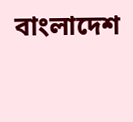বাংলাদেশ